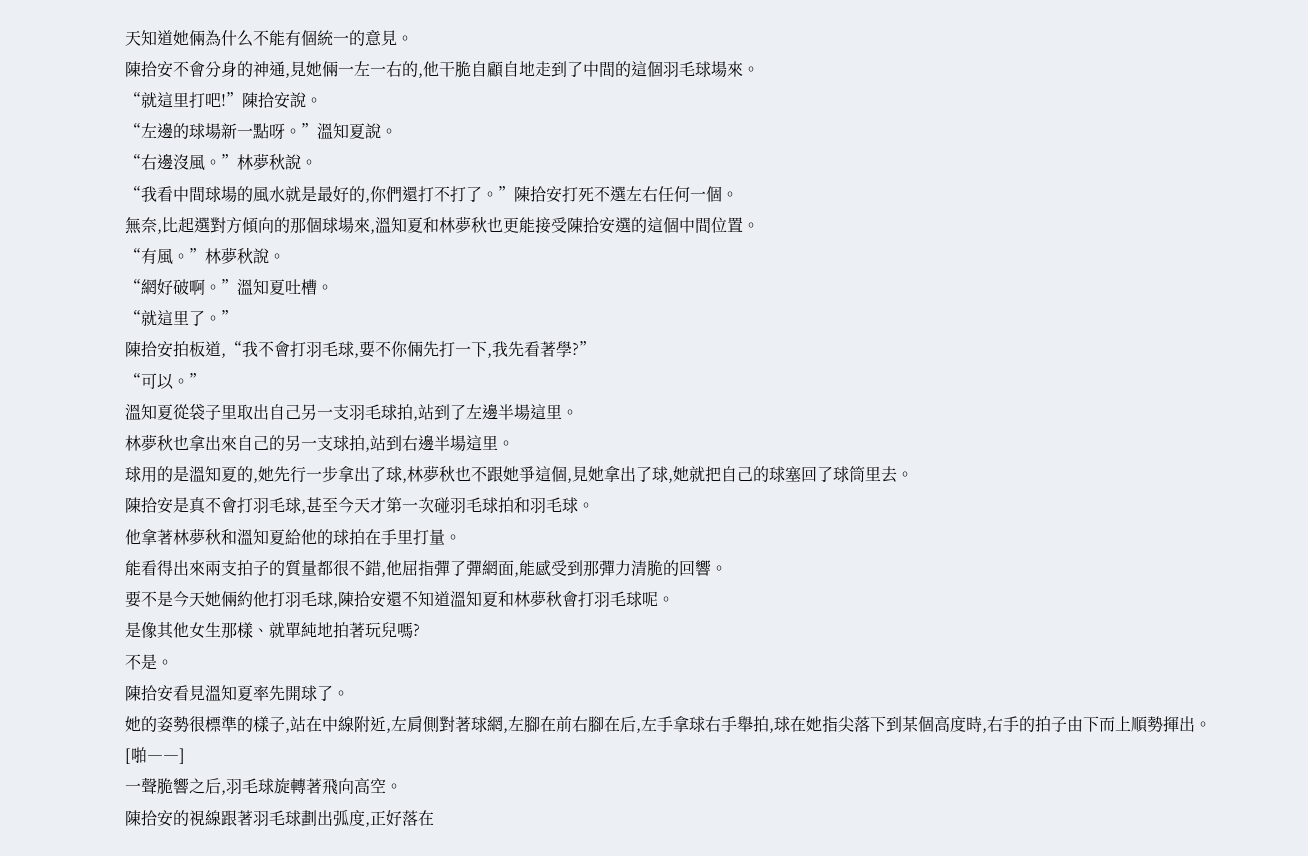天知道她倆為什么不能有個統一的意見。
陳拾安不會分身的神通,見她倆一左一右的,他干脆自顧自地走到了中間的這個羽毛球場來。
“就這里打吧!”陳拾安說。
“左邊的球場新一點呀。”溫知夏說。
“右邊沒風。”林夢秋說。
“我看中間球場的風水就是最好的,你們還打不打了。”陳拾安打死不選左右任何一個。
無奈,比起選對方傾向的那個球場來,溫知夏和林夢秋也更能接受陳拾安選的這個中間位置。
“有風。”林夢秋說。
“網好破啊。”溫知夏吐槽。
“就這里了。”
陳拾安拍板道,“我不會打羽毛球,要不你倆先打一下,我先看著學?”
“可以。”
溫知夏從袋子里取出自己另一支羽毛球拍,站到了左邊半場這里。
林夢秋也拿出來自己的另一支球拍,站到右邊半場這里。
球用的是溫知夏的,她先行一步拿出了球,林夢秋也不跟她爭這個,見她拿出了球,她就把自己的球塞回了球筒里去。
陳拾安是真不會打羽毛球,甚至今天才第一次碰羽毛球拍和羽毛球。
他拿著林夢秋和溫知夏給他的球拍在手里打量。
能看得出來兩支拍子的質量都很不錯,他屈指彈了彈網面,能感受到那彈力清脆的回響。
要不是今天她倆約他打羽毛球,陳拾安還不知道溫知夏和林夢秋會打羽毛球呢。
是像其他女生那樣、就單純地拍著玩兒嗎?
不是。
陳拾安看見溫知夏率先開球了。
她的姿勢很標準的樣子,站在中線附近,左肩側對著球網,左腳在前右腳在后,左手拿球右手舉拍,球在她指尖落下到某個高度時,右手的拍子由下而上順勢揮出。
[啪――]
一聲脆響之后,羽毛球旋轉著飛向高空。
陳拾安的視線跟著羽毛球劃出弧度,正好落在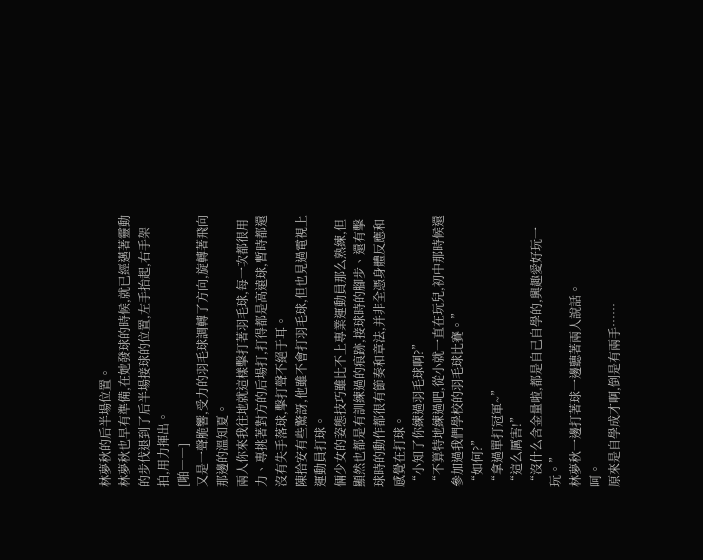林夢秋的后半場位置。
林夢秋也早有準備,在她發球的時候,就已經邁著靈動的步伐退到了后半場接球的位置,左手抬起,右手架拍,用力揮出。
[啪――]
又是一聲脆響,受力的羽毛球調轉了方向,旋轉著飛向那邊的溫知夏。
兩人你來我往地就這樣擊打著羽毛球,每一次都很用力、專挑著對方的后場打,打得都是高遠球,暫時都還沒有失手落球,擊打聲不絕于耳。
陳拾安有些驚訝,他雖不會打羽毛球,但也見過電視上運動員打球。
倆少女的姿態技巧雖比不上專業運動員那么熟練,但顯然也都是有訓練過的痕跡,接球時的腳步、還有擊球時的動作都很有節奏和章法,并非全憑身體反應和感覺在打球。
“小知了你練過羽毛球啊?”
“不算特地練過吧,從小就一直在玩兒,初中那時候還參加過我們學校的羽毛球比賽。”
“如何?”
“拿過單打冠軍~”
“這么厲害!”
“沒什么含金量啦,都是自己自學的,興趣愛好玩一玩。”
林夢秋一邊打著球一邊聽著兩人說話。
呵。
原來是自學成才啊,倒是有兩手……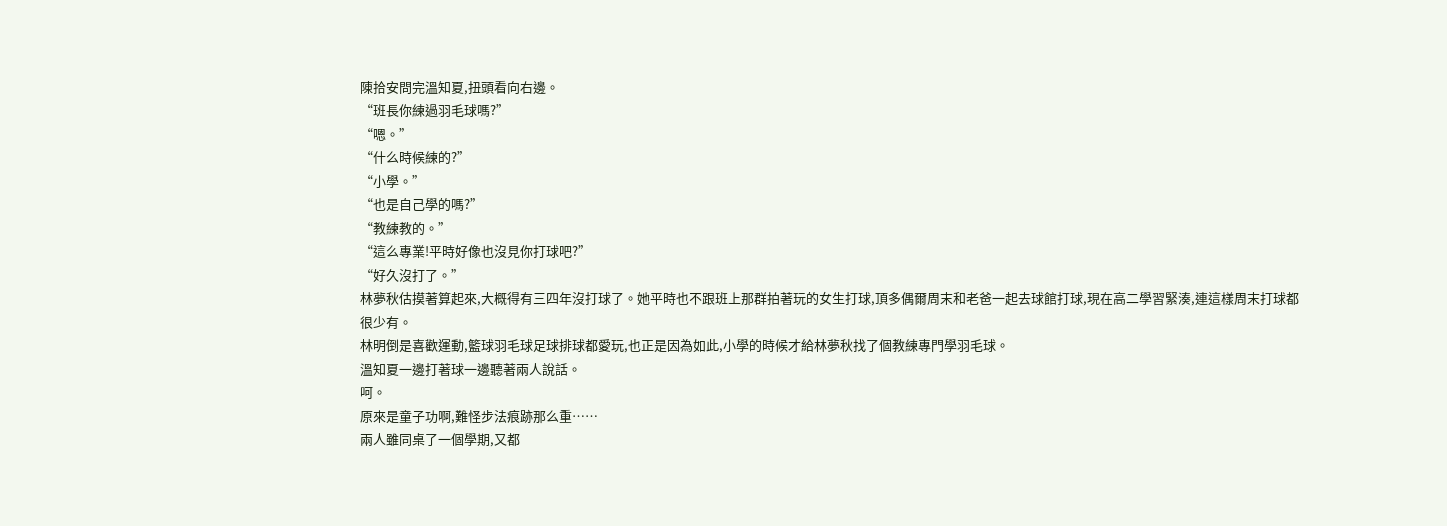陳拾安問完溫知夏,扭頭看向右邊。
“班長你練過羽毛球嗎?”
“嗯。”
“什么時候練的?”
“小學。”
“也是自己學的嗎?”
“教練教的。”
“這么專業!平時好像也沒見你打球吧?”
“好久沒打了。”
林夢秋估摸著算起來,大概得有三四年沒打球了。她平時也不跟班上那群拍著玩的女生打球,頂多偶爾周末和老爸一起去球館打球,現在高二學習緊湊,連這樣周末打球都很少有。
林明倒是喜歡運動,籃球羽毛球足球排球都愛玩,也正是因為如此,小學的時候才給林夢秋找了個教練專門學羽毛球。
溫知夏一邊打著球一邊聽著兩人說話。
呵。
原來是童子功啊,難怪步法痕跡那么重……
兩人雖同桌了一個學期,又都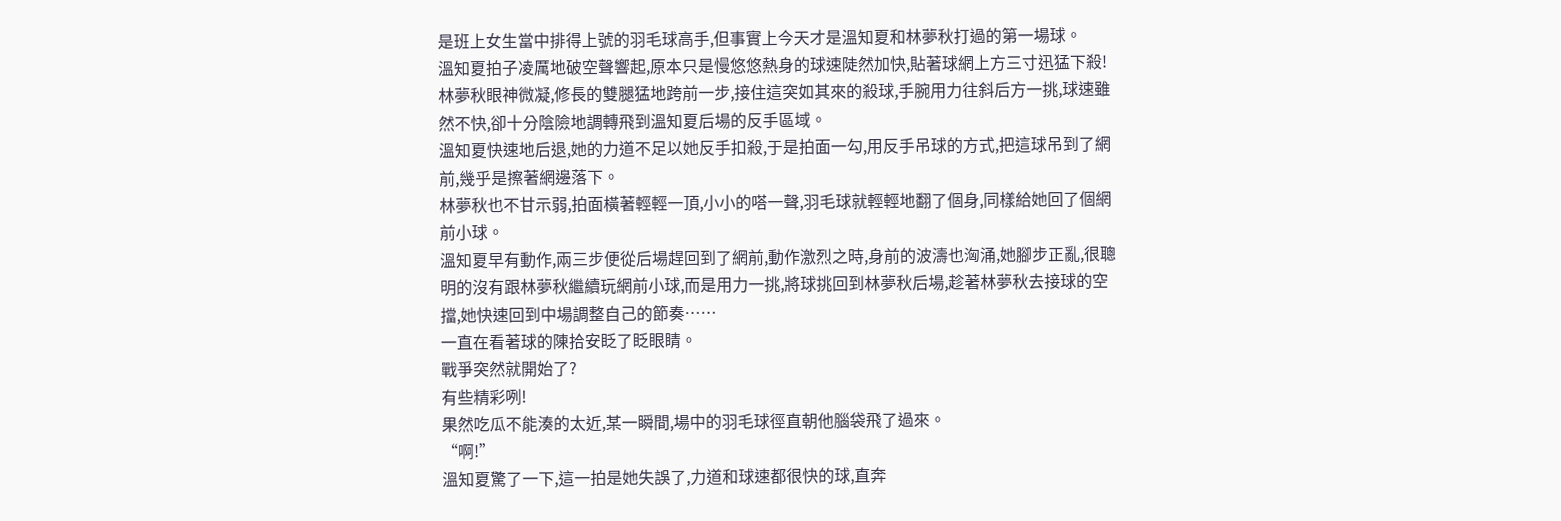是班上女生當中排得上號的羽毛球高手,但事實上今天才是溫知夏和林夢秋打過的第一場球。
溫知夏拍子凌厲地破空聲響起,原本只是慢悠悠熱身的球速陡然加快,貼著球網上方三寸迅猛下殺!
林夢秋眼神微凝,修長的雙腿猛地跨前一步,接住這突如其來的殺球,手腕用力往斜后方一挑,球速雖然不快,卻十分陰險地調轉飛到溫知夏后場的反手區域。
溫知夏快速地后退,她的力道不足以她反手扣殺,于是拍面一勾,用反手吊球的方式,把這球吊到了網前,幾乎是擦著網邊落下。
林夢秋也不甘示弱,拍面橫著輕輕一頂,小小的嗒一聲,羽毛球就輕輕地翻了個身,同樣給她回了個網前小球。
溫知夏早有動作,兩三步便從后場趕回到了網前,動作激烈之時,身前的波濤也洶涌,她腳步正亂,很聰明的沒有跟林夢秋繼續玩網前小球,而是用力一挑,將球挑回到林夢秋后場,趁著林夢秋去接球的空擋,她快速回到中場調整自己的節奏……
一直在看著球的陳拾安眨了眨眼睛。
戰爭突然就開始了?
有些精彩咧!
果然吃瓜不能湊的太近,某一瞬間,場中的羽毛球徑直朝他腦袋飛了過來。
“啊!”
溫知夏驚了一下,這一拍是她失誤了,力道和球速都很快的球,直奔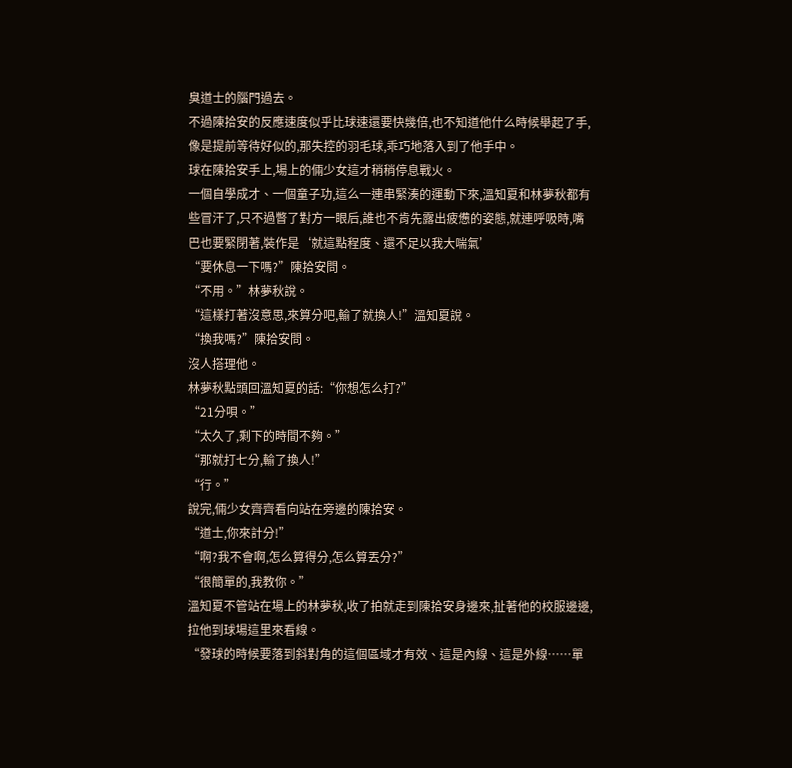臭道士的腦門過去。
不過陳拾安的反應速度似乎比球速還要快幾倍,也不知道他什么時候舉起了手,像是提前等待好似的,那失控的羽毛球,乖巧地落入到了他手中。
球在陳拾安手上,場上的倆少女這才稍稍停息戰火。
一個自學成才、一個童子功,這么一連串緊湊的運動下來,溫知夏和林夢秋都有些冒汗了,只不過瞥了對方一眼后,誰也不肯先露出疲憊的姿態,就連呼吸時,嘴巴也要緊閉著,裝作是‘就這點程度、還不足以我大喘氣’
“要休息一下嗎?”陳拾安問。
“不用。”林夢秋說。
“這樣打著沒意思,來算分吧,輸了就換人!”溫知夏說。
“換我嗎?”陳拾安問。
沒人搭理他。
林夢秋點頭回溫知夏的話:“你想怎么打?”
“21分唄。”
“太久了,剩下的時間不夠。”
“那就打七分,輸了換人!”
“行。”
說完,倆少女齊齊看向站在旁邊的陳拾安。
“道士,你來計分!”
“啊?我不會啊,怎么算得分,怎么算丟分?”
“很簡單的,我教你。”
溫知夏不管站在場上的林夢秋,收了拍就走到陳拾安身邊來,扯著他的校服邊邊,拉他到球場這里來看線。
“發球的時候要落到斜對角的這個區域才有效、這是內線、這是外線……單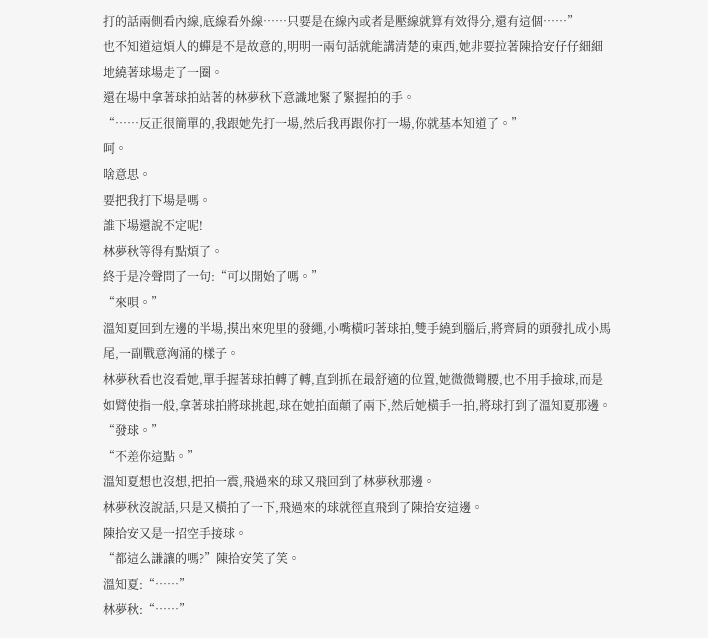打的話兩側看內線,底線看外線……只要是在線內或者是壓線就算有效得分,還有這個……”
也不知道這煩人的蟬是不是故意的,明明一兩句話就能講清楚的東西,她非要拉著陳拾安仔仔細細地繞著球場走了一圈。
還在場中拿著球拍站著的林夢秋下意識地緊了緊握拍的手。
“……反正很簡單的,我跟她先打一場,然后我再跟你打一場,你就基本知道了。”
呵。
啥意思。
要把我打下場是嗎。
誰下場還說不定呢!
林夢秋等得有點煩了。
終于是冷聲問了一句:“可以開始了嗎。”
“來唄。”
溫知夏回到左邊的半場,摸出來兜里的發繩,小嘴橫叼著球拍,雙手繞到腦后,將齊肩的頭發扎成小馬尾,一副戰意洶涌的樣子。
林夢秋看也沒看她,單手握著球拍轉了轉,直到抓在最舒適的位置,她微微彎腰,也不用手撿球,而是如臂使指一般,拿著球拍將球挑起,球在她拍面顛了兩下,然后她橫手一拍,將球打到了溫知夏那邊。
“發球。”
“不差你這點。”
溫知夏想也沒想,把拍一震,飛過來的球又飛回到了林夢秋那邊。
林夢秋沒說話,只是又橫拍了一下,飛過來的球就徑直飛到了陳拾安這邊。
陳拾安又是一招空手接球。
“都這么謙讓的嗎?”陳拾安笑了笑。
溫知夏:“……”
林夢秋:“……”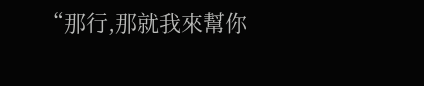“那行,那就我來幫你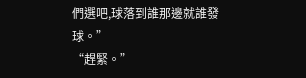們選吧,球落到誰那邊就誰發球。”
“趕緊。”